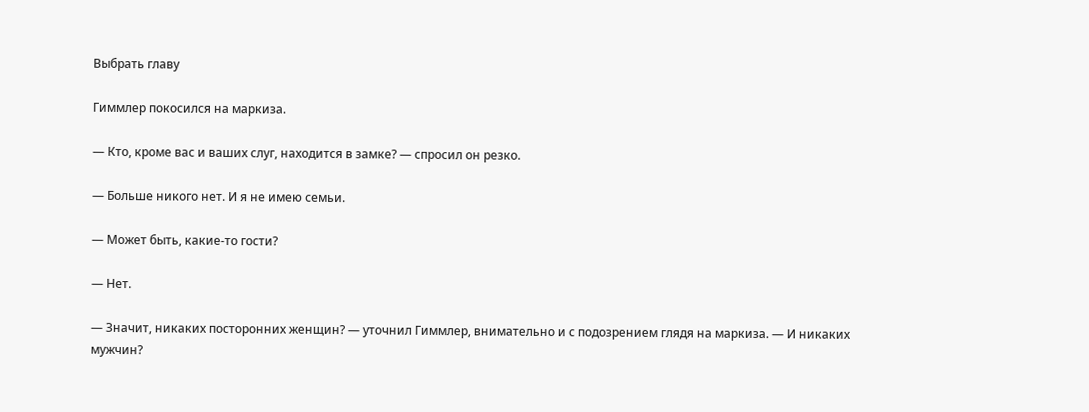Выбрать главу

Гиммлер покосился на маркиза.

— Кто, кроме вас и ваших слуг, находится в замке? — спросил он резко.

— Больше никого нет. И я не имею семьи.

— Может быть, какие-то гости?

— Нет.

— Значит, никаких посторонних женщин? — уточнил Гиммлер, внимательно и с подозрением глядя на маркиза. — И никаких мужчин?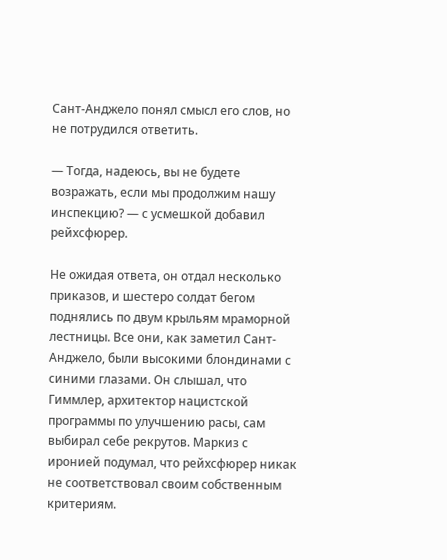Сант-Анджело понял смысл его слов, но не потрудился ответить.

— Тогда, надеюсь, вы не будете возражать, если мы продолжим нашу инспекцию? — с усмешкой добавил рейхсфюрер.

Не ожидая ответа, он отдал несколько приказов, и шестеро солдат бегом поднялись по двум крыльям мраморной лестницы. Все они, как заметил Сант-Анджело, были высокими блондинами с синими глазами. Он слышал, что Гиммлер, архитектор нацистской программы по улучшению расы, сам выбирал себе рекрутов. Маркиз с иронией подумал, что рейхсфюрер никак не соответствовал своим собственным критериям.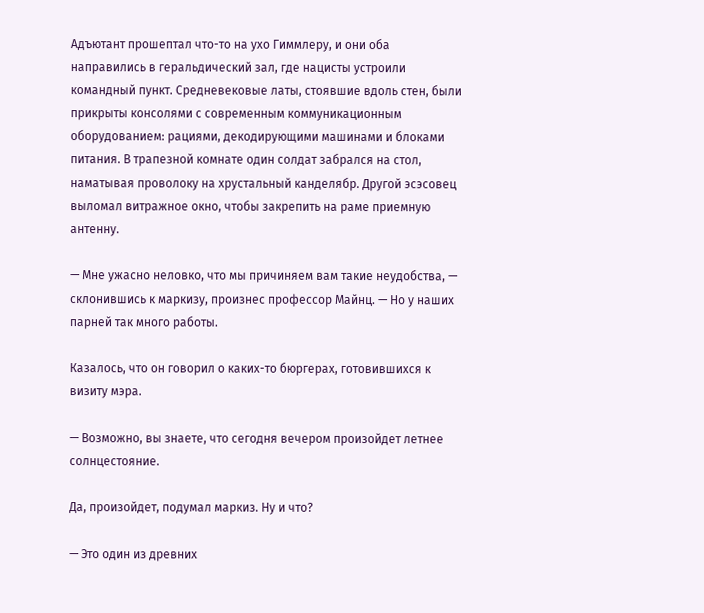Адъютант прошептал что-то на ухо Гиммлеру, и они оба направились в геральдический зал, где нацисты устроили командный пункт. Средневековые латы, стоявшие вдоль стен, были прикрыты консолями с современным коммуникационным оборудованием: рациями, декодирующими машинами и блоками питания. В трапезной комнате один солдат забрался на стол, наматывая проволоку на хрустальный канделябр. Другой эсэсовец выломал витражное окно, чтобы закрепить на раме приемную антенну.

— Мне ужасно неловко, что мы причиняем вам такие неудобства, — склонившись к маркизу, произнес профессор Майнц. — Но у наших парней так много работы.

Казалось, что он говорил о каких-то бюргерах, готовившихся к визиту мэра.

— Возможно, вы знаете, что сегодня вечером произойдет летнее солнцестояние.

Да, произойдет, подумал маркиз. Ну и что?

— Это один из древних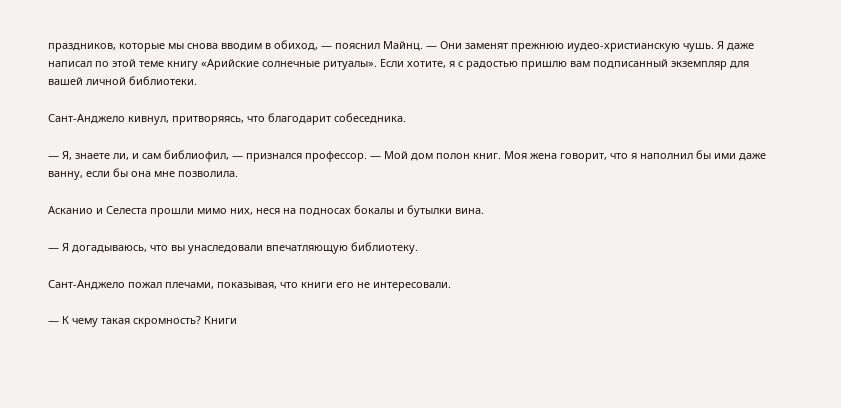праздников, которые мы снова вводим в обиход, — пояснил Майнц. — Они заменят прежнюю иудео-христианскую чушь. Я даже написал по этой теме книгу «Арийские солнечные ритуалы». Если хотите, я с радостью пришлю вам подписанный экземпляр для вашей личной библиотеки.

Сант-Анджело кивнул, притворяясь, что благодарит собеседника.

— Я, знаете ли, и сам библиофил, — признался профессор. — Мой дом полон книг. Моя жена говорит, что я наполнил бы ими даже ванну, если бы она мне позволила.

Асканио и Селеста прошли мимо них, неся на подносах бокалы и бутылки вина.

— Я догадываюсь, что вы унаследовали впечатляющую библиотеку.

Сант-Анджело пожал плечами, показывая, что книги его не интересовали.

— К чему такая скромность? Книги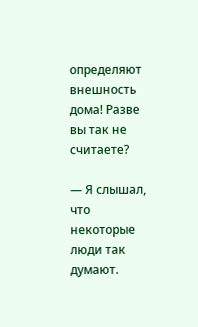определяют внешность дома! Разве вы так не считаете?

— Я слышал, что некоторые люди так думают.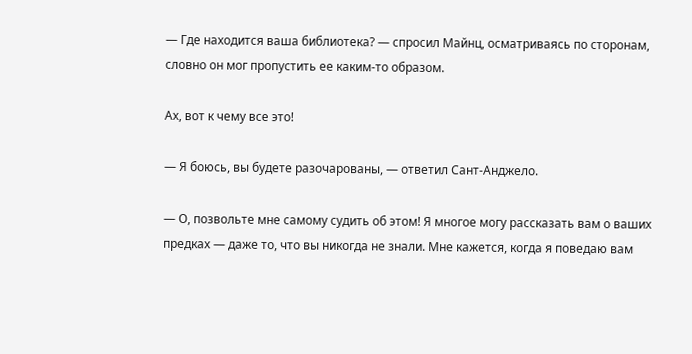— Где находится ваша библиотека? — спросил Майнц, осматриваясь по сторонам, словно он мог пропустить ее каким-то образом.

Ах, вот к чему все это!

— Я боюсь, вы будете разочарованы, — ответил Сант-Анджело.

— О, позвольте мне самому судить об этом! Я многое могу рассказать вам о ваших предках — даже то, что вы никогда не знали. Мне кажется, когда я поведаю вам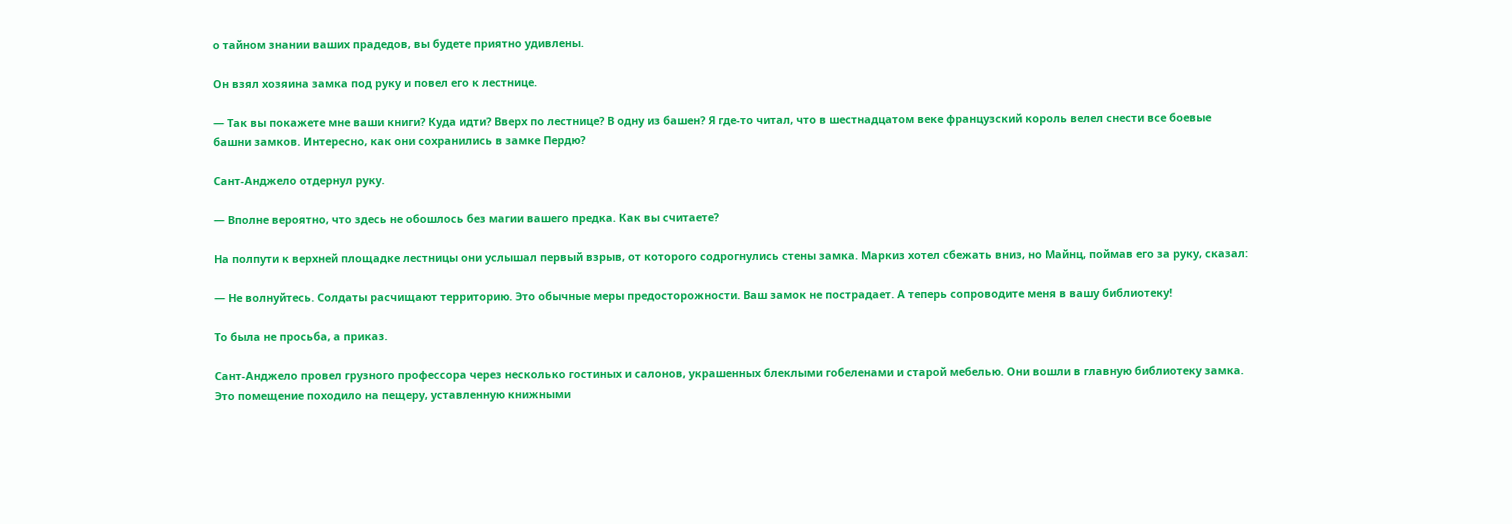о тайном знании ваших прадедов, вы будете приятно удивлены.

Он взял хозяина замка под руку и повел его к лестнице.

— Так вы покажете мне ваши книги? Куда идти? Вверх по лестнице? В одну из башен? Я где-то читал, что в шестнадцатом веке французский король велел снести все боевые башни замков. Интересно, как они сохранились в замке Пердю?

Сант-Анджело отдернул руку.

— Вполне вероятно, что здесь не обошлось без магии вашего предка. Как вы считаете?

На полпути к верхней площадке лестницы они услышал первый взрыв, от которого содрогнулись стены замка. Маркиз хотел сбежать вниз, но Майнц, поймав его за руку, сказал:

— Не волнуйтесь. Солдаты расчищают территорию. Это обычные меры предосторожности. Ваш замок не пострадает. А теперь сопроводите меня в вашу библиотеку!

То была не просьба, а приказ.

Сант-Анджело провел грузного профессора через несколько гостиных и салонов, украшенных блеклыми гобеленами и старой мебелью. Они вошли в главную библиотеку замка. Это помещение походило на пещеру, уставленную книжными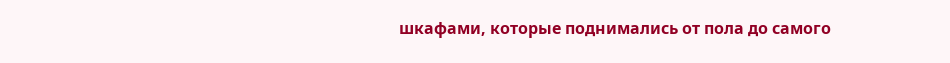шкафами, которые поднимались от пола до самого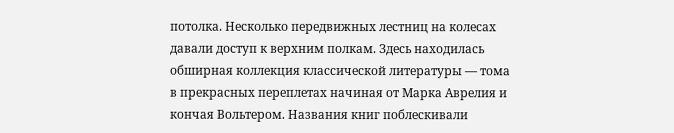потолка. Несколько передвижных лестниц на колесах давали доступ к верхним полкам. Здесь находилась обширная коллекция классической литературы — тома в прекрасных переплетах начиная от Марка Аврелия и кончая Вольтером. Названия книг поблескивали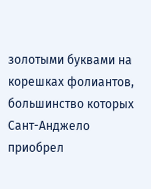золотыми буквами на корешках фолиантов, большинство которых Сант-Анджело приобрел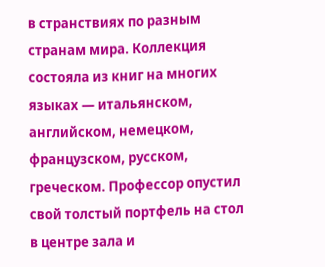в странствиях по разным странам мира. Коллекция состояла из книг на многих языках — итальянском, английском, немецком, французском, русском, греческом. Профессор опустил свой толстый портфель на стол в центре зала и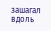зашагал вдоль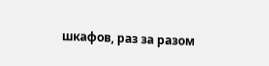шкафов, раз за разом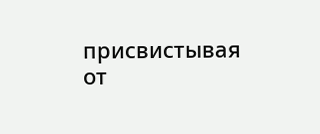присвистывая от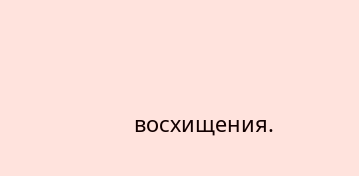восхищения.